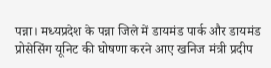पन्ना। मध्यप्रदेश के पन्ना जिले में डायमंड पार्क और डायमंड प्रोसेसिंग यूनिट की घोषणा करने आए खनिज मंत्री प्रदीप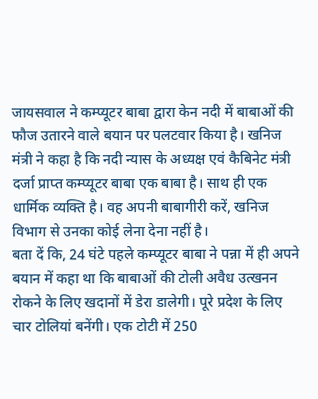जायसवाल ने कम्प्यूटर बाबा द्वारा केन नदी में बाबाओं की फौज उतारने वाले बयान पर पलटवार किया है। खनिज मंत्री ने कहा है कि नदी न्यास के अध्यक्ष एवं कैबिनेट मंत्री दर्जा प्राप्त कम्प्यूटर बाबा एक बाबा है। साथ ही एक धार्मिक व्यक्ति है। वह अपनी बाबागीरी करें, खनिज विभाग से उनका कोई लेना देना नहीं है।
बता दें कि, 24 घंटे पहले कम्प्यूटर बाबा ने पन्ना में ही अपने बयान में कहा था कि बाबाओं की टोली अवैध उत्खनन रोकने के लिए खदानों में डेरा डालेगी। पूरे प्रदेश के लिए चार टोलियां बनेंगी। एक टोटी में 250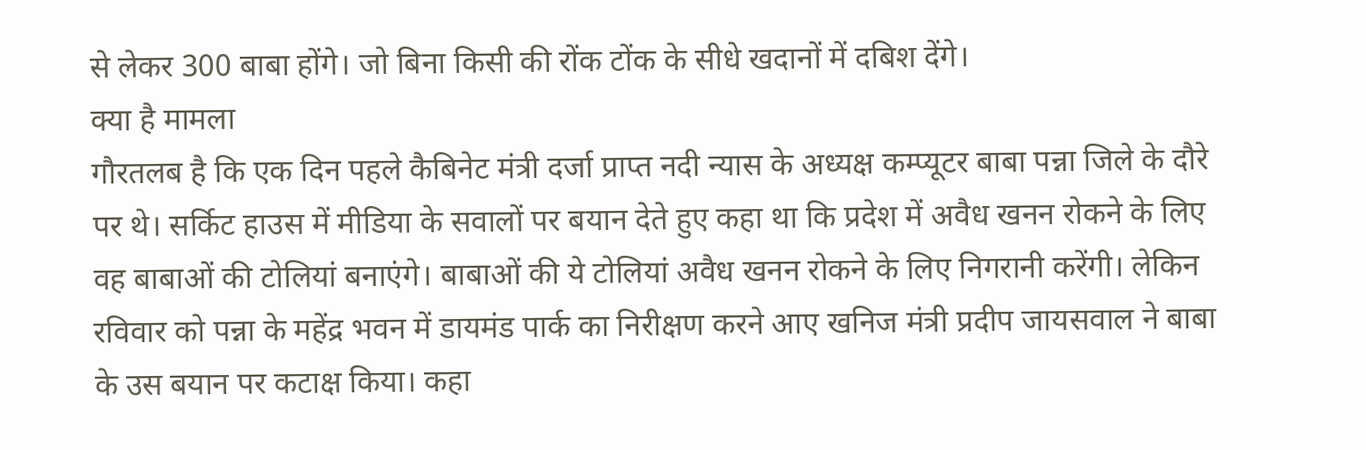से लेकर 300 बाबा होंगे। जो बिना किसी की रोंक टोंक के सीधे खदानों में दबिश देंगे।
क्या है मामला
गौरतलब है कि एक दिन पहले कैबिनेट मंत्री दर्जा प्राप्त नदी न्यास के अध्यक्ष कम्प्यूटर बाबा पन्ना जिले के दौरे पर थे। सर्किट हाउस में मीडिया के सवालों पर बयान देते हुए कहा था कि प्रदेश में अवैध खनन रोकने के लिए वह बाबाओं की टोलियां बनाएंगे। बाबाओं की ये टोलियां अवैध खनन रोकने के लिए निगरानी करेंगी। लेकिन रविवार को पन्ना के महेंद्र भवन में डायमंड पार्क का निरीक्षण करने आए खनिज मंत्री प्रदीप जायसवाल ने बाबा के उस बयान पर कटाक्ष किया। कहा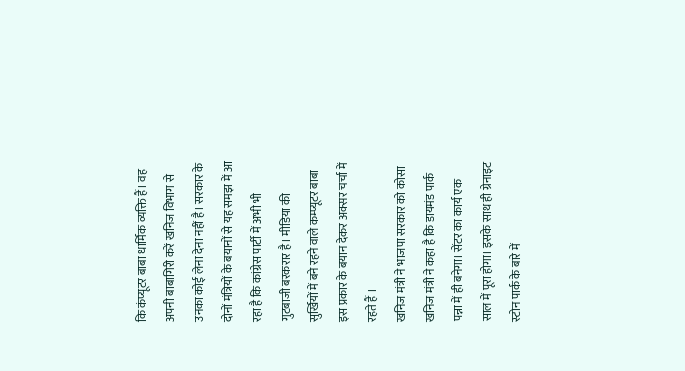कि कंप्यूटर बाबा धार्मिक व्यक्ति हैं। वह अपनी बाबागिरी करें खनिज विभाग से उनका कोई लेना देना नहीं है। सरकार के दोनों मंत्रियों के बयानों से यह समझ में आ रहा है कि कांग्रेस पार्टी में अभी भी गुटबाजी बरकरार है। मीडिया की सुर्खियों में बने रहने वाले कम्प्यूटर बाबा इस प्रकार के बयान देकर अक्सर चर्चा में रहते हैं ।
खनिज मंत्री ने भाजपा सरकार को कोसा
खनिज मंत्री ने कहा है कि डायमंड पार्क पन्ना में ही बनेगा। सेंटर का कार्य एक साल में पूरा होगा। इसके साथ ही ग्रेनाइट स्टोन पार्क के बारे में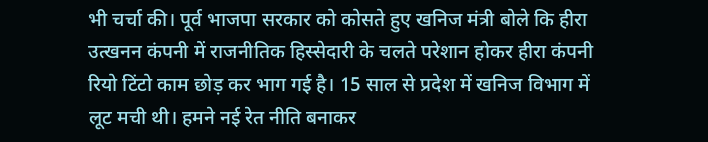भी चर्चा की। पूर्व भाजपा सरकार को कोसते हुए खनिज मंत्री बोले कि हीरा उत्खनन कंपनी में राजनीतिक हिस्सेदारी के चलते परेशान होकर हीरा कंपनी रियो टिंटो काम छोड़ कर भाग गई है। 15 साल से प्रदेश में खनिज विभाग में लूट मची थी। हमने नई रेत नीति बनाकर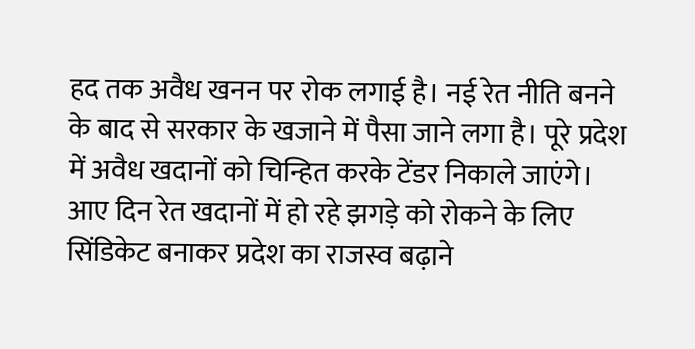हद तक अवैध खनन पर रोक लगाई है। नई रेत नीति बनने के बाद से सरकार के खजाने में पैसा जाने लगा है। पूरे प्रदेश में अवैध खदानों को चिन्हित करके टेंडर निकाले जाएंगे। आए दिन रेत खदानों में हो रहे झगड़े को रोकने के लिए सिंडिकेट बनाकर प्रदेश का राजस्व बढ़ाने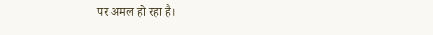पर अमल हो रहा है।